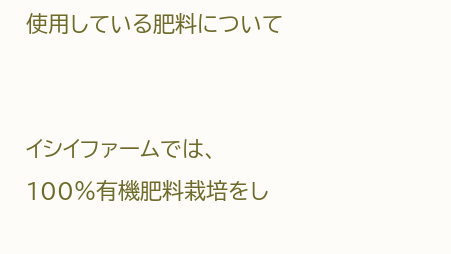使用している肥料について


イシイファームでは、100%有機肥料栽培をし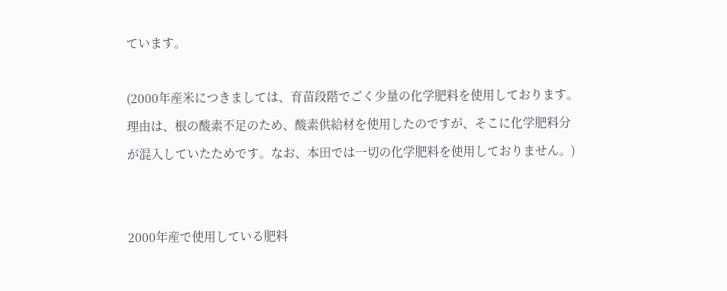ています。

(2000年産米につきましては、育苗段階でごく少量の化学肥料を使用しております。
理由は、根の酸素不足のため、酸素供給材を使用したのですが、そこに化学肥料分
が混入していたためです。なお、本田では一切の化学肥料を使用しておりません。)


2000年産で使用している肥料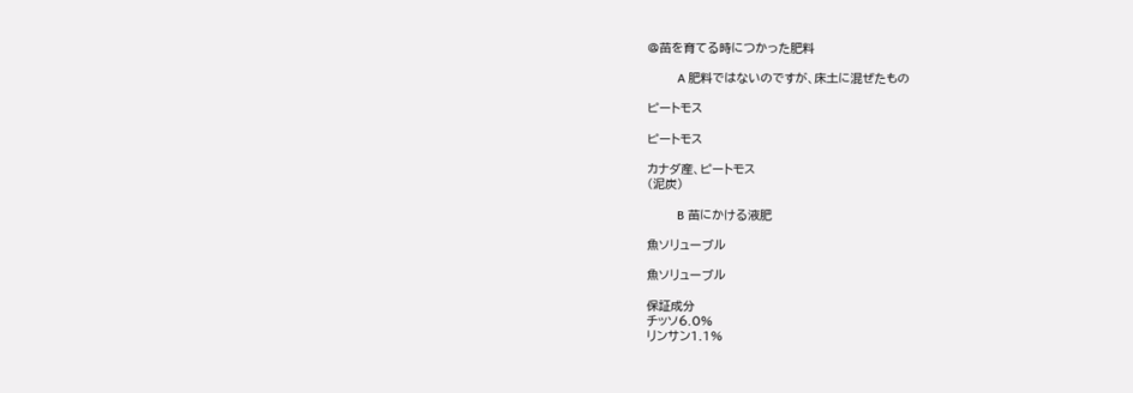@苗を育てる時につかった肥料

          A 肥料ではないのですが、床土に混ぜたもの

ピートモス

ピートモス

カナダ産、ピートモス
(泥炭)

          B 苗にかける液肥

魚ソリューブル

魚ソリューブル

保証成分
チッソ6.0%
リンサン1.1%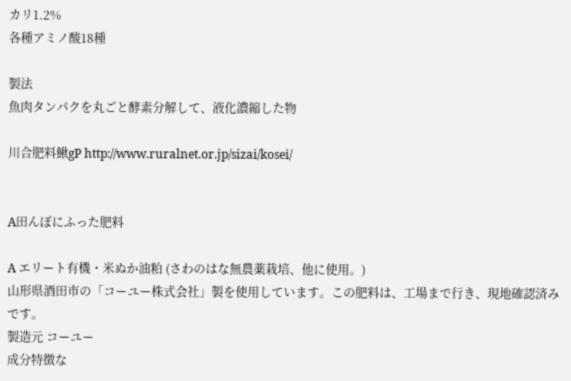カリ1.2%
各種アミノ酸18種

製法
魚肉タンパクを丸ごと酵素分解して、液化濃縮した物

川合肥料鰍gP http://www.ruralnet.or.jp/sizai/kosei/


A田んぼにふった肥料

A エリート有機・米ぬか油粕 (さわのはな無農薬栽培、他に使用。)
山形県酒田市の「コーユー株式会社」製を使用しています。この肥料は、工場まで行き、現地確認済みです。
製造元 コーユー
成分特徴な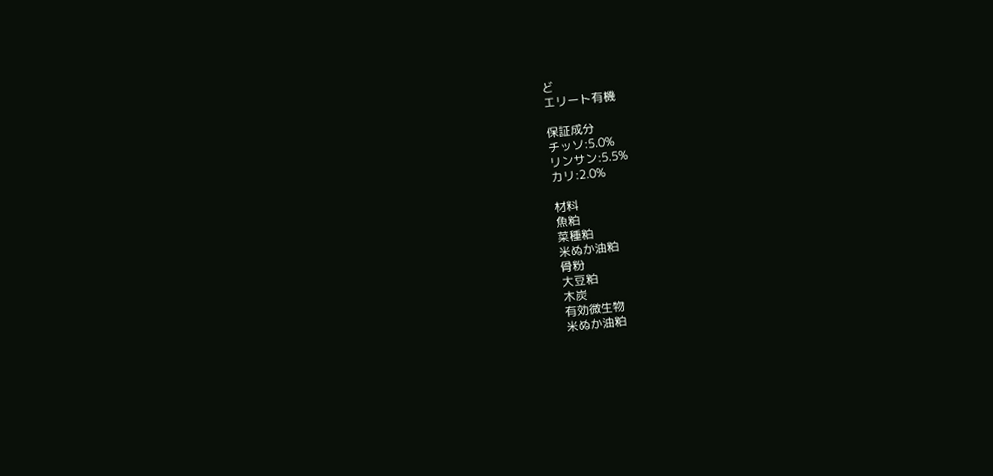ど
エリート有機

保証成分
チッソ:5.0%
リンサン:5.5%
カリ:2.0%

材料
魚粕
菜種粕
米ぬか油粕
骨粉
大豆粕
木炭
有効微生物
米ぬか油粕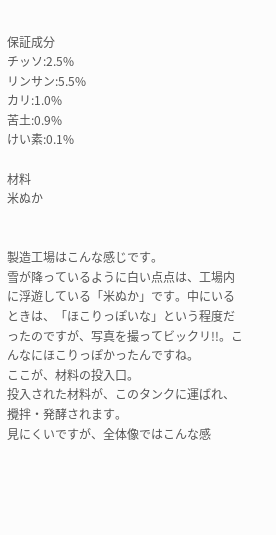保証成分
チッソ:2.5%
リンサン:5.5%
カリ:1.0%
苦土:0.9%
けい素:0.1%

材料
米ぬか


製造工場はこんな感じです。
雪が降っているように白い点点は、工場内に浮遊している「米ぬか」です。中にいるときは、「ほこりっぽいな」という程度だったのですが、写真を撮ってビックリ!!。こんなにほこりっぽかったんですね。
ここが、材料の投入口。
投入された材料が、このタンクに運ばれ、攪拌・発酵されます。
見にくいですが、全体像ではこんな感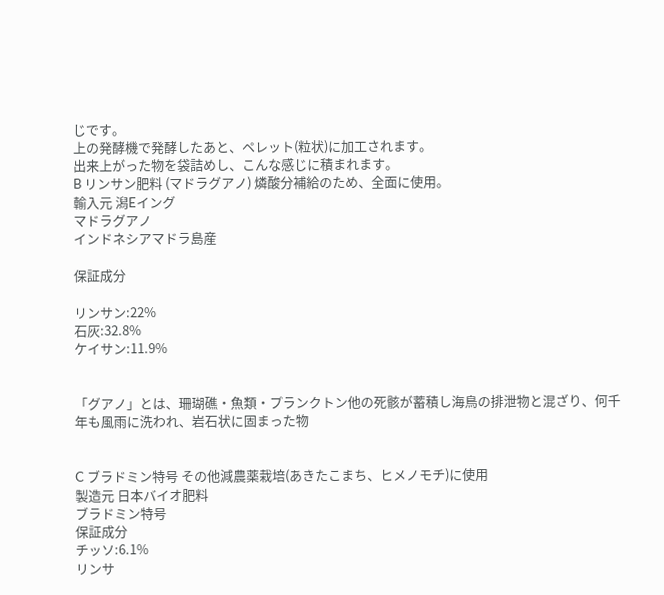じです。
上の発酵機で発酵したあと、ペレット(粒状)に加工されます。
出来上がった物を袋詰めし、こんな感じに積まれます。
B リンサン肥料 (マドラグアノ) 燐酸分補給のため、全面に使用。
輸入元 潟Eイング
マドラグアノ
インドネシアマドラ島産

保証成分

リンサン:22%
石灰:32.8%
ケイサン:11.9%


「グアノ」とは、珊瑚礁・魚類・プランクトン他の死骸が蓄積し海鳥の排泄物と混ざり、何千年も風雨に洗われ、岩石状に固まった物


C ブラドミン特号 その他減農薬栽培(あきたこまち、ヒメノモチ)に使用
製造元 日本バイオ肥料
ブラドミン特号
保証成分
チッソ:6.1%
リンサ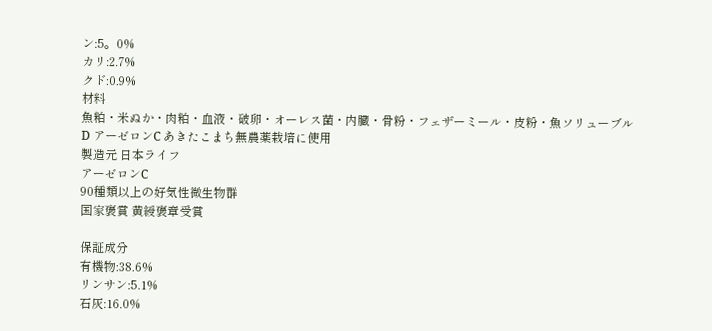ン:5。0%
カリ:2.7%
クド:0.9%
材料
魚粕・米ぬか・肉粕・血液・破卵・オーレス菌・内臓・骨粉・フェザーミール・皮粉・魚ソリューブル
D アーゼロンC あきたこまち無農薬栽培に使用
製造元 日本ライフ
アーゼロンC
90種類以上の好気性微生物群
国家褒賞 黄綬褒章受賞

保証成分
有機物:38.6%
リンサン:5.1%
石灰:16.0%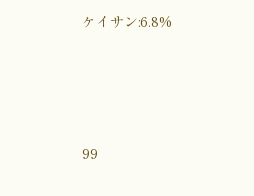ケイサン:6.8%




99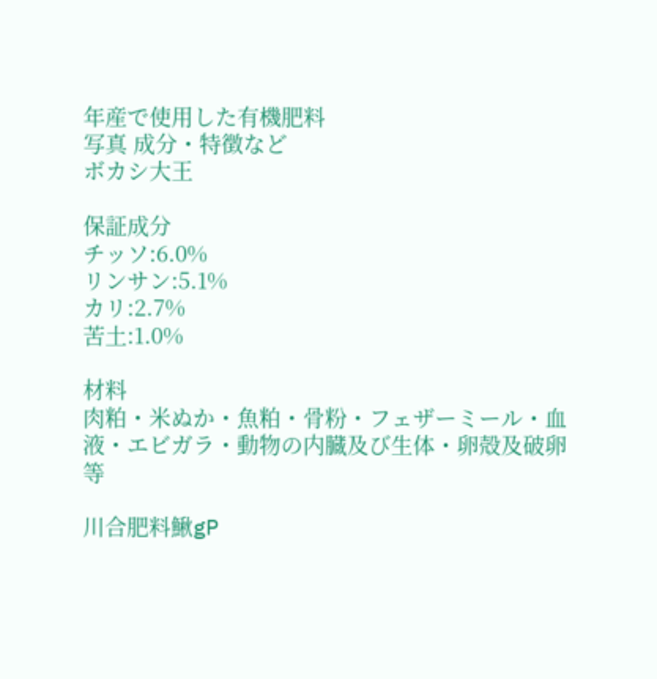年産で使用した有機肥料
写真 成分・特徴など
ボカシ大王

保証成分
チッソ:6.0%
リンサン:5.1%
カリ:2.7%
苦土:1.0%

材料
肉粕・米ぬか・魚粕・骨粉・フェザーミール・血液・エビガラ・動物の内臓及び生体・卵殻及破卵等

川合肥料鰍gP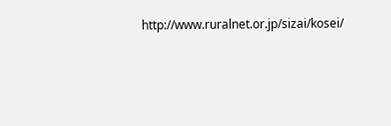http://www.ruralnet.or.jp/sizai/kosei/